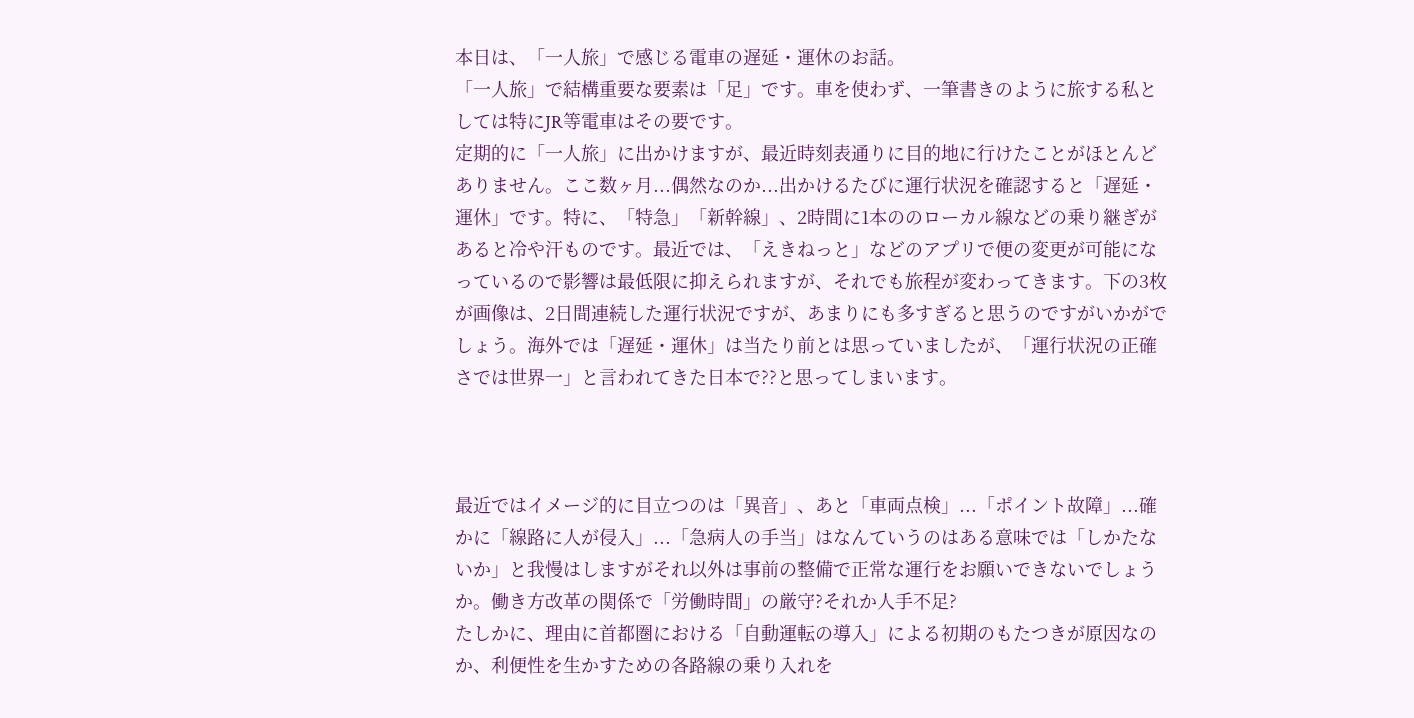本日は、「一人旅」で感じる電車の遅延・運休のお話。
「一人旅」で結構重要な要素は「足」です。車を使わず、一筆書きのように旅する私としては特にJR等電車はその要です。
定期的に「一人旅」に出かけますが、最近時刻表通りに目的地に行けたことがほとんどありません。ここ数ヶ月...偶然なのか...出かけるたびに運行状況を確認すると「遅延・運休」です。特に、「特急」「新幹線」、2時間に1本ののローカル線などの乗り継ぎがあると冷や汗ものです。最近では、「えきねっと」などのアプリで便の変更が可能になっているので影響は最低限に抑えられますが、それでも旅程が変わってきます。下の3枚が画像は、2日間連続した運行状況ですが、あまりにも多すぎると思うのですがいかがでしょう。海外では「遅延・運休」は当たり前とは思っていましたが、「運行状況の正確さでは世界一」と言われてきた日本で??と思ってしまいます。



最近ではイメージ的に目立つのは「異音」、あと「車両点検」...「ポイント故障」...確かに「線路に人が侵入」...「急病人の手当」はなんていうのはある意味では「しかたないか」と我慢はしますがそれ以外は事前の整備で正常な運行をお願いできないでしょうか。働き方改革の関係で「労働時間」の厳守?それか人手不足?
たしかに、理由に首都圏における「自動運転の導入」による初期のもたつきが原因なのか、利便性を生かすための各路線の乗り入れを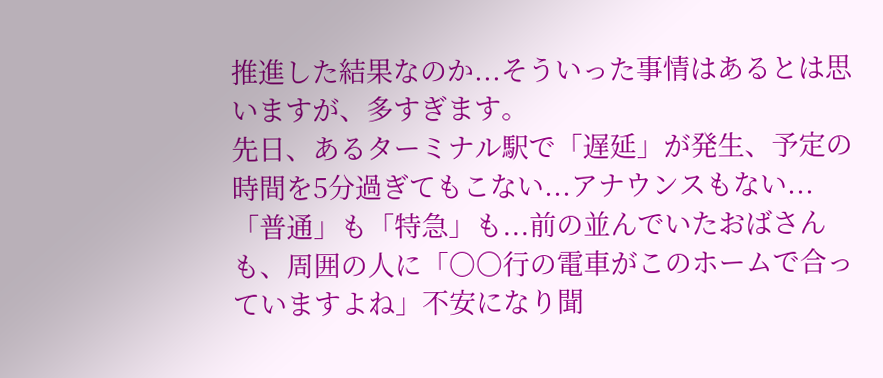推進した結果なのか...そういった事情はあるとは思いますが、多すぎます。
先日、あるターミナル駅で「遅延」が発生、予定の時間を5分過ぎてもこない...アナウンスもない...「普通」も「特急」も...前の並んでいたおばさんも、周囲の人に「○○行の電車がこのホームで合っていますよね」不安になり聞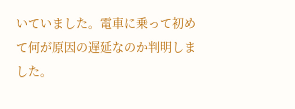いていました。電車に乗って初めて何が原因の遅延なのか判明しました。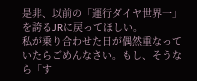是非、以前の「運行ダイヤ世界一」を誇るJRに戻ってほしい。
私が乗り合わせた日が偶然重なっていたらごめんなさい。もし、そうなら「す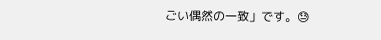ごい偶然の一致」です。😓